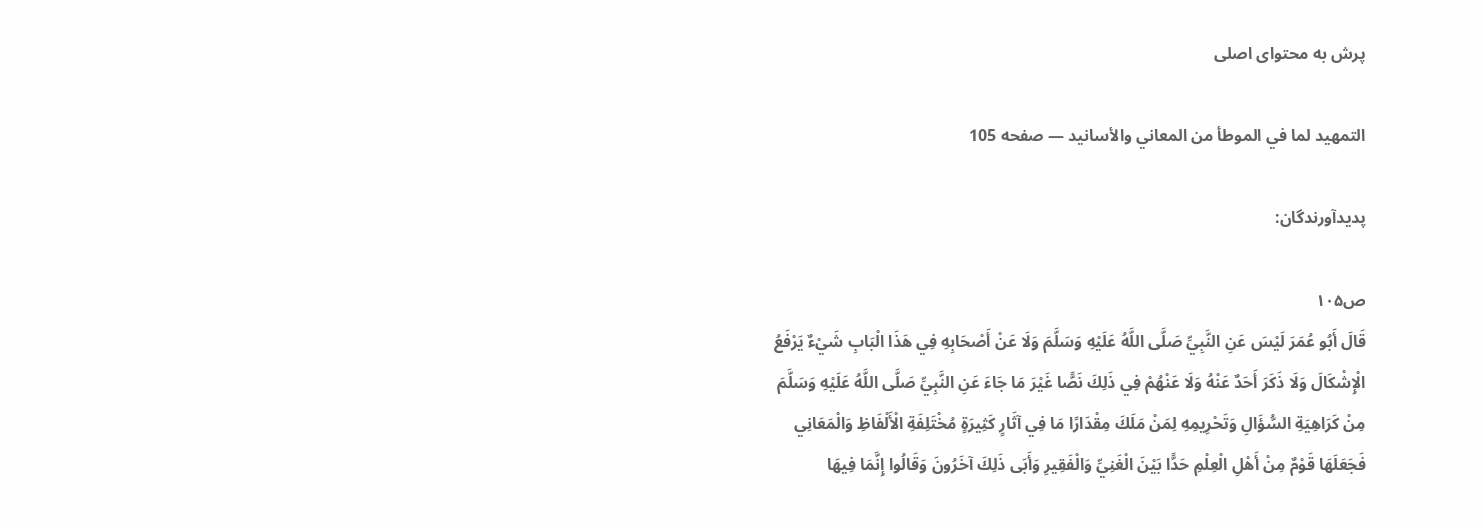پرش به محتوای اصلی

التمهيد لما في الموطأ من المعاني والأسانيد — صفحه 105

پدیدآورندگان:

ص۱۰۵
قَالَ أَبُو عُمَرَ لَيْسَ عَنِ النَّبِيِّ صَلَّى اللَّهُ عَلَيْهِ وَسَلَّمَ وَلَا عَنْ أَصْحَابِهِ فِي هَذَا الْبَابِ شَيْءٌ يَرْفَعُ الْإِشْكَالَ وَلَا ذَكَرَ أَحَدٌ عَنْهُ وَلَا عَنْهُمْ فِي ذَلِكَ نَصًّا غَيْرَ مَا جَاءَ عَنِ النَّبِيِّ صَلَّى اللَّهُ عَلَيْهِ وَسَلَّمَ مِنْ كَرَاهِيَةِ السُّؤَالِ وَتَحْرِيمِهِ لِمَنْ مَلَكَ مِقْدَارًا مَا فِي آثَارٍ كَثِيرَةٍ مُخْتَلِفَةِ الْأَلْفَاظِ وَالْمَعَانِي فَجَعَلَهَا قَوْمٌ مِنْ أَهْلِ الْعِلْمِ حَدًّا بَيْنَ الْغَنِيِّ وَالْفَقِيرِ وَأَبَى ذَلِكَ آخَرُونَ وَقَالُوا إِنَّمَا فِيهَا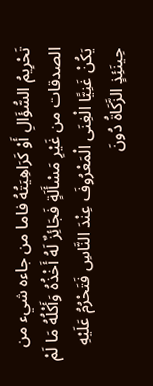تَحْرِيمُ السُّؤَالِ أَوْ كَرَاهِيَتُهُ فاما من جاءه شيء من الصدقات من غَيْرِ مَسْأَلَةٍ فَجَائِزٌ لَهُ أَخْذُهُ وَأَكْلُهُ مَا لَمْ يَكُنْ غَنِيًّا الْغِنَى الْمَعْرُوفَ عِنْدَ النَّاسِ فَتَحْرُمُ عَلَيْهِ حِينَئِذٍ الزَّكَاةُ دُونَ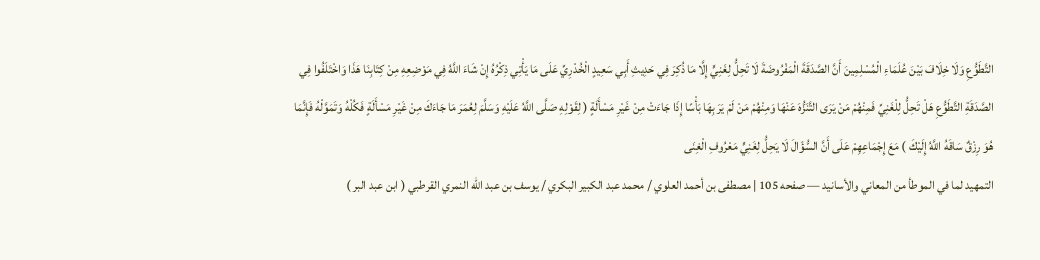التَّطَوُّعِ وَلَا خِلَافَ بَيْنَ عُلَمَاءِ الْمُسْلِمِينَ أَنَّ الصَّدَقَةَ الْمَفْرُوضَةَ لَا تَحِلُّ لِغَنِيٍّ إِلَّا مَا ذُكِرَ فِي حَدِيثِ أَبِي سَعِيدٍ الْخُدْرِيِّ عَلَى مَا يَأْتِي ذِكْرُهُ إِنْ شَاءَ اللَّهُ فِي مَوْضِعِهِ مِنْ كِتَابِنَا هَذَا وَاخْتَلَفُوا فِي الصَّدَقَةِ التَّطَوُّعِ هَلْ تَحِلُّ لِلْغَنِيِّ فَمِنْهُمْ مَنْ يَرَى التَّنَزُّهَ عَنْهَا وَمِنْهُمْ مَنْ لَمْ يَرَ بِهَا بَأْسًا إِذَا جَاءَتْ مِنْ غَيْرِ مَسْأَلَةٍ ( لِقَوْلِهِ صَلَّى اللَّهُ عَلَيْهِ وَسَلَّمَ لِعُمَرَ مَا جَاءَكَ مِنْ غَيْرِ مَسْأَلَةٍ فَكُلْهُ وَتَمَوَّلْهُ فَإِنَّمَا هُوَ رِزْقٌ سَاقَهُ اللَّهُ إِلَيْكَ ) مَعَ إِجْمَاعِهِمْ عَلَى أَنَّ السُّؤَالَ لَا يَحِلُّ لِغَنِيٍّ مَعْرُوفِ الْغِنَى
التمهيد لما في الموطأ من المعاني والأسانيد — صفحه 105 | مصطفى بن أحمد العلوي / محمد عبد الكبير البكري / يوسف بن عبد الله النمري القرطبي ( ابن عبد البر )